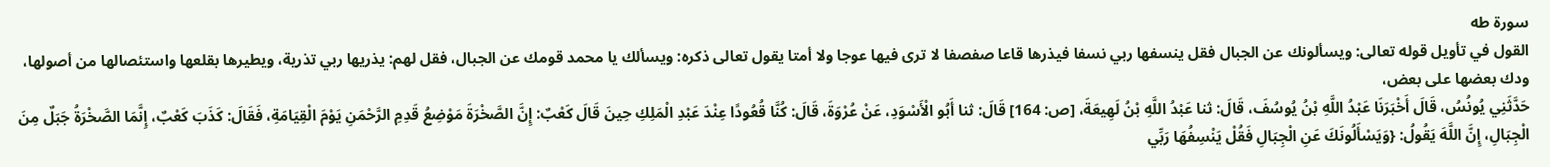سورة طه
القول في تأويل قوله تعالى: ويسألونك عن الجبال فقل ينسفها ربي نسفا فيذرها قاعا صفصفا لا ترى فيها عوجا ولا أمتا يقول تعالى ذكره: ويسألك يا محمد قومك عن الجبال، فقل لهم: يذريها ربي تذرية، ويطيرها بقلعها واستئصالها من أصولها، ودك بعضها على بعض،
حَدَّثَنِي يُونُسُ، قَالَ أَخْبَرَنَا عَبْدُ اللَّهِ بْنُ يُوسُفَ، قَالَ: ثنا عَبْدُ اللَّهِ بْنُ لَهِيعَةَ، [ص: 164] قَالَ: ثنا أَبُو الْأَسْوَدِ، عَنْ عُرْوَةَ، قَالَ: كُنَّا قُعُودًا عِنْدَ عَبْدِ الْمَلِكِ حِينَ قَالَ كَعْبٌ: إِنَّ الصَّخْرَةَ مَوْضِعُ قَدِمِ الرَّحْمَنِ يَوْمَ الْقِيَامَةِ، فَقَالَ: كَذَبَ كَعْبٌ، إِنَّمَا الصَّخْرَةُ جَبَلٌ مِنَ الْجِبَالِ، إِنَّ اللَّهَ يَقُولُ: {وَيَسْأَلُونَكَ عَنِ الْجِبَالِ فَقُلْ يَنْسِفُهَا رَبِّي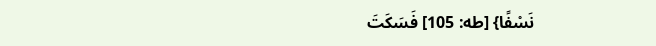نَسْفًا} [طه: 105] فَسَكَتَ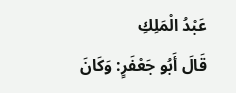عَبْدُ الْمَلِكِ
قَالَ أَبُو جَعْفَرٍ: وَكَانَ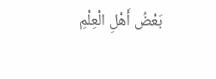بَعْضُ أَهْلِ الْعِلْمِ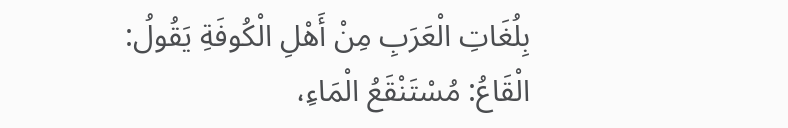بِلُغَاتِ الْعَرَبِ مِنْ أَهْلِ الْكُوفَةِ يَقُولُ: الْقَاعُ: مُسْتَنْقَعُ الْمَاءِ،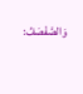وَالصَّفْصَفُ: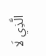الَّذِي لَا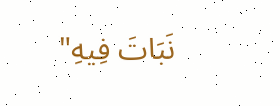نَبَاتَ فِيهِ"